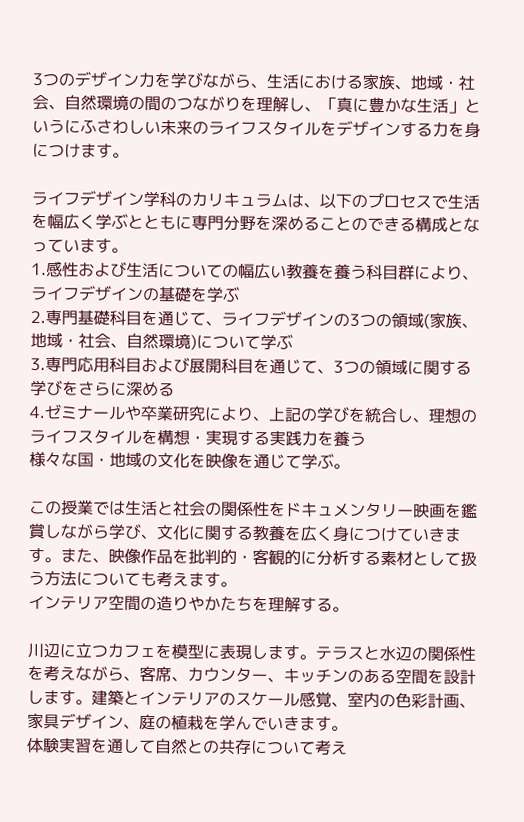3つのデザイン力を学びながら、生活における家族、地域・社会、自然環境の間のつながりを理解し、「真に豊かな生活」というにふさわしい未来のライフスタイルをデザインする力を身につけます。

ライフデザイン学科のカリキュラムは、以下のプロセスで生活を幅広く学ぶとともに専門分野を深めることのできる構成となっています。
1.感性および生活についての幅広い教養を養う科目群により、ライフデザインの基礎を学ぶ
2.専門基礎科目を通じて、ライフデザインの3つの領域(家族、地域・社会、自然環境)について学ぶ
3.専門応用科目および展開科目を通じて、3つの領域に関する学びをさらに深める
4.ゼミナールや卒業研究により、上記の学びを統合し、理想のライフスタイルを構想・実現する実践力を養う
様々な国・地域の文化を映像を通じて学ぶ。

この授業では生活と社会の関係性をドキュメンタリー映画を鑑賞しながら学び、文化に関する教養を広く身につけていきます。また、映像作品を批判的・客観的に分析する素材として扱う方法についても考えます。
インテリア空間の造りやかたちを理解する。

川辺に立つカフェを模型に表現します。テラスと水辺の関係性を考えながら、客席、カウンター、キッチンのある空間を設計します。建築とインテリアのスケール感覚、室内の色彩計画、家具デザイン、庭の植栽を学んでいきます。
体験実習を通して自然との共存について考え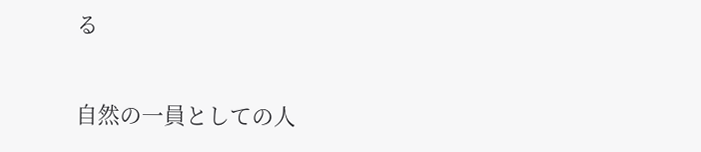る

自然の一員としての人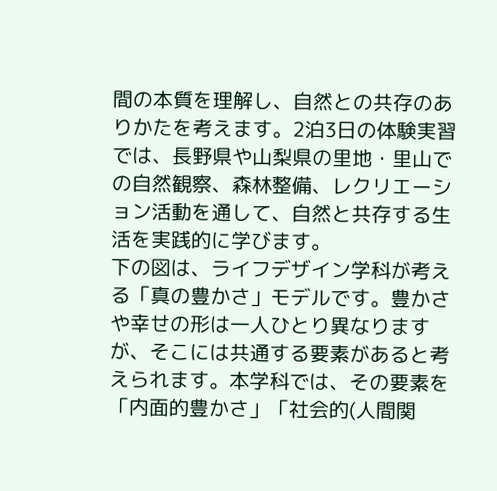間の本質を理解し、自然との共存のありかたを考えます。2泊3日の体験実習では、長野県や山梨県の里地・里山での自然観察、森林整備、レクリエーション活動を通して、自然と共存する生活を実践的に学びます。
下の図は、ライフデザイン学科が考える「真の豊かさ」モデルです。豊かさや幸せの形は一人ひとり異なりますが、そこには共通する要素があると考えられます。本学科では、その要素を「内面的豊かさ」「社会的(人間関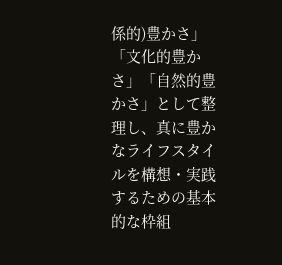係的)豊かさ」「文化的豊かさ」「自然的豊かさ」として整理し、真に豊かなライフスタイルを構想・実践するための基本的な枠組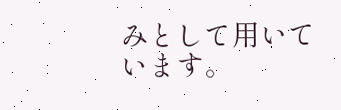みとして用いています。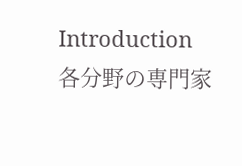Introduction
各分野の専門家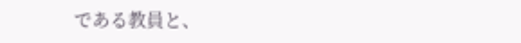である教員と、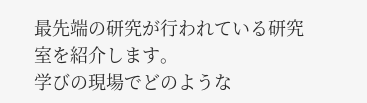最先端の研究が行われている研究室を紹介します。
学びの現場でどのような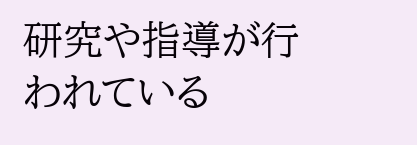研究や指導が行われている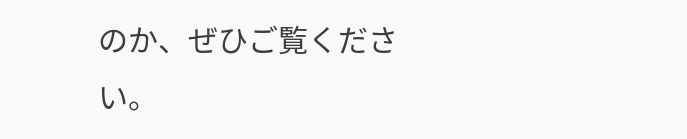のか、ぜひご覧ください。